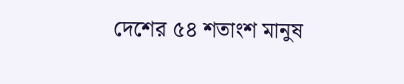দেশের ৫৪ শতাংশ মানুষ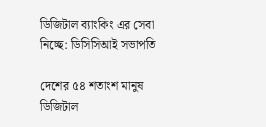ডিজিটাল ব্যাংকিং এর সেবা নিচ্ছে: ডিসিসিআই সভাপতি

দেশের ৫৪ শতাংশ মানুষ ডিজিটাল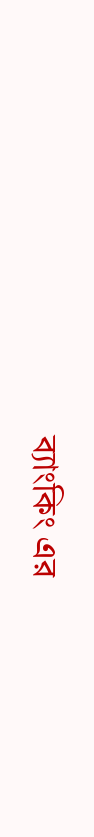ব্যাংকিং এর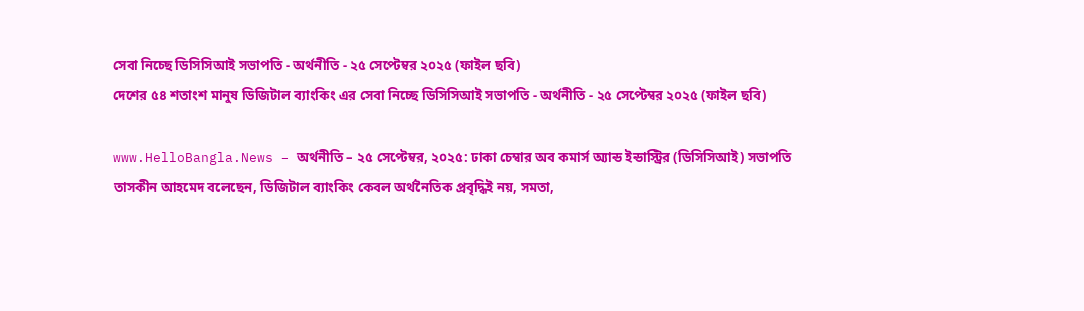সেবা নিচ্ছে ডিসিসিআই সভাপতি - অর্থনীতি - ২৫ সেপ্টেম্বর ২০২৫ (ফাইল ছবি)
দেশের ৫৪ শতাংশ মানুষ ডিজিটাল ব্যাংকিং এর সেবা নিচ্ছে ডিসিসিআই সভাপতি - অর্থনীতি - ২৫ সেপ্টেম্বর ২০২৫ (ফাইল ছবি)

www.HelloBangla.News – অর্থনীতি – ২৫ সেপ্টেম্বর, ২০২৫: ঢাকা চেম্বার অব কমার্স অ্যান্ড ইন্ডাস্ট্রির (ডিসিসিআই) সভাপতি তাসকীন আহমেদ বলেছেন, ডিজিটাল ব্যাংকিং কেবল অর্থনৈতিক প্রবৃদ্ধিই নয়, সমতা,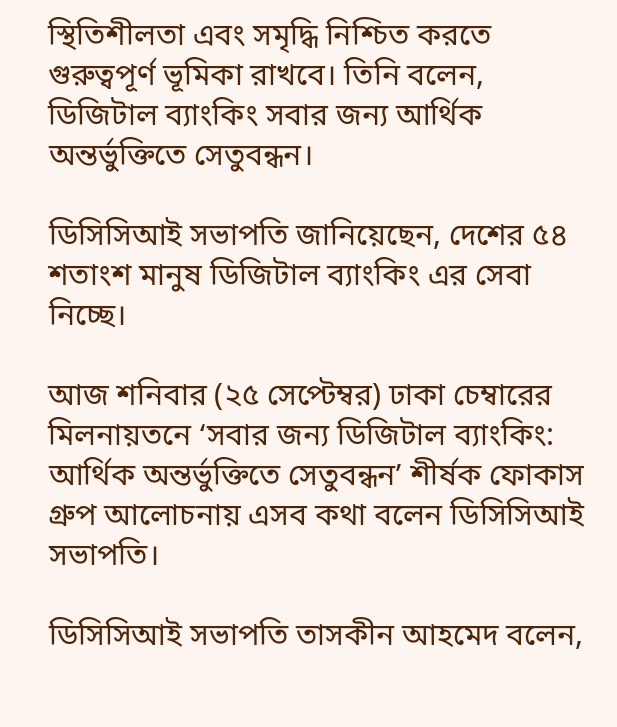স্থিতিশীলতা এবং সমৃদ্ধি নিশ্চিত করতে গুরুত্বপূর্ণ ভূমিকা রাখবে। তিনি বলেন, ডিজিটাল ব্যাংকিং সবার জন্য আর্থিক অন্তর্ভুক্তিতে সেতুবন্ধন।

ডিসিসিআই সভাপতি জানিয়েছেন, দেশের ৫৪ শতাংশ মানুষ ডিজিটাল ব্যাংকিং এর সেবা নিচ্ছে।

আজ শনিবার (২৫ সেপ্টেম্বর) ঢাকা চেম্বারের মিলনায়তনে ‘সবার জন্য ডিজিটাল ব্যাংকিং: আর্থিক অন্তর্ভুক্তিতে সেতুবন্ধন’ শীর্ষক ফোকাস গ্রুপ আলোচনায় এসব কথা বলেন ডিসিসিআই সভাপতি।

ডিসিসিআই সভাপতি তাসকীন আহমেদ বলেন,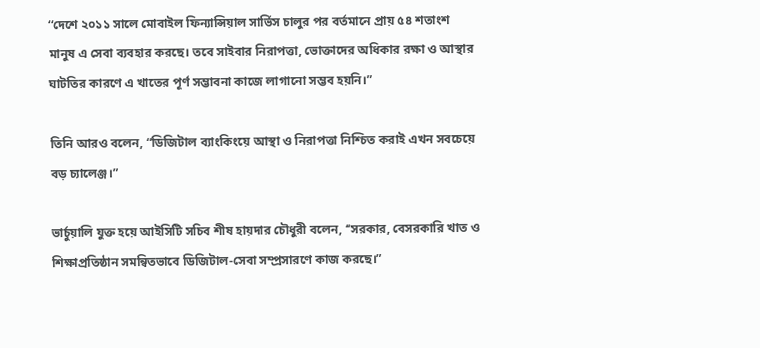‘‘দেশে ২০১১ সালে মোবাইল ফিন্যান্সিয়াল সার্ভিস চালুর পর বর্তমানে প্রায় ৫৪ শতাংশ মানুষ এ সেবা ব্যবহার করছে। তবে সাইবার নিরাপত্তা, ভোক্তাদের অধিকার রক্ষা ও আস্থার ঘাটতির কারণে এ খাতের পূর্ণ সম্ভাবনা কাজে লাগানো সম্ভব হয়নি।”

তিনি আরও বলেন, “ডিজিটাল ব্যাংকিংয়ে আস্থা ও নিরাপত্তা নিশ্চিত করাই এখন সবচেয়ে বড় চ্যালেঞ্জ।”

ভার্চুয়ালি যুক্ত হয়ে আইসিটি সচিব শীষ হায়দার চৌধুরী বলেন, ‘‘সরকার, বেসরকারি খাত ও শিক্ষাপ্রতিষ্ঠান সমন্বিতভাবে ডিজিটাল-সেবা সম্প্রসারণে কাজ করছে।”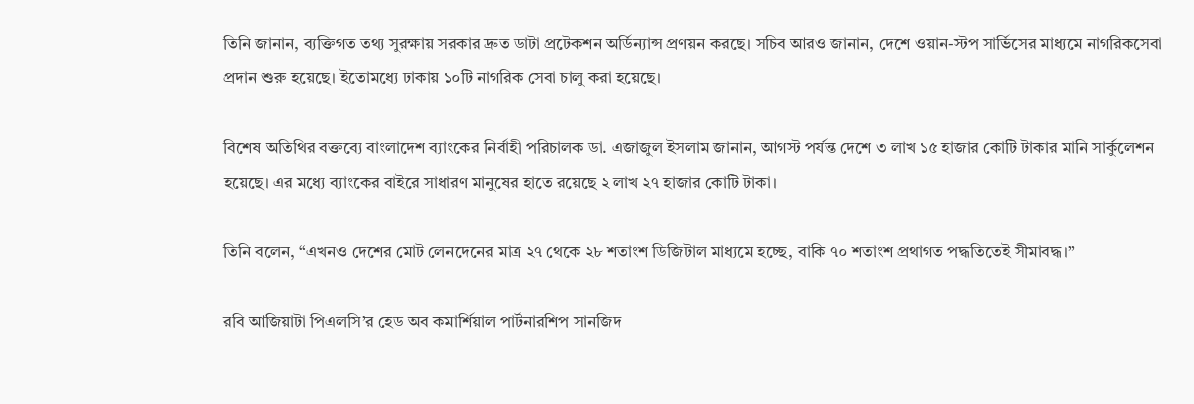তিনি জানান, ব্যক্তিগত তথ্য সুরক্ষায় সরকার দ্রুত ডাটা প্রটেকশন অর্ডিন্যান্স প্রণয়ন করছে। সচিব আরও জানান, দেশে ওয়ান-স্টপ সার্ভিসের মাধ্যমে নাগরিকসেবা প্রদান শুরু হয়েছে। ইতোমধ্যে ঢাকায় ১০টি নাগরিক সেবা চালু করা হয়েছে।

বিশেষ অতিথির বক্তব্যে বাংলাদেশ ব্যাংকের নির্বাহী পরিচালক ডা. এজাজুল ইসলাম জানান, আগস্ট পর্যন্ত দেশে ৩ লাখ ১৫ হাজার কোটি টাকার মানি সার্কুলেশন হয়েছে। এর মধ্যে ব্যাংকের বাইরে সাধারণ মানুষের হাতে রয়েছে ২ লাখ ২৭ হাজার কোটি টাকা।

তিনি বলেন, “এখনও দেশের মোট লেনদেনের মাত্র ২৭ থেকে ২৮ শতাংশ ডিজিটাল মাধ্যমে হচ্ছে, বাকি ৭০ শতাংশ প্রথাগত পদ্ধতিতেই সীমাবদ্ধ।”

রবি আজিয়াটা পিএলসি’র হেড অব কমার্শিয়াল পার্টনারশিপ সানজিদ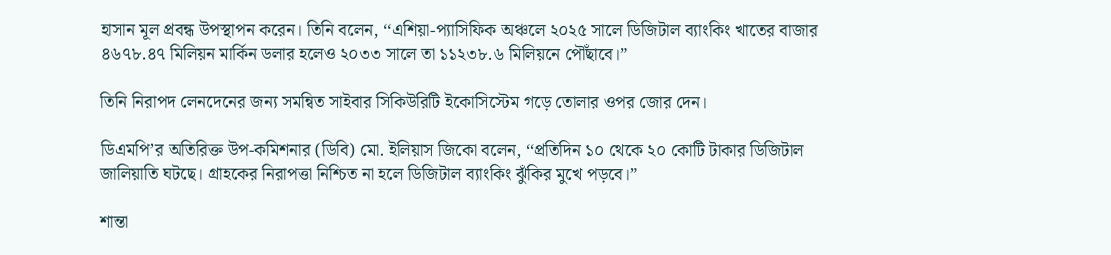হাসান মূল প্রবন্ধ উপস্থাপন করেন। তিনি বলেন, ‘‘এশিয়া-প্যাসিফিক অঞ্চলে ২০২৫ সালে ডিজিটাল ব্যাংকিং খাতের বাজার ৪৬৭৮.৪৭ মিলিয়ন মার্কিন ডলার হলেও ২০৩৩ সালে তা ১১২৩৮.৬ মিলিয়নে পৌঁছাবে।”

তিনি নিরাপদ লেনদেনের জন্য সমন্বিত সাইবার সিকিউরিটি ইকোসিস্টেম গড়ে তোলার ওপর জোর দেন।

ডিএমপি’র অতিরিক্ত উপ-কমিশনার (ডিবি) মো. ইলিয়াস জিকো বলেন, ‘‘প্রতিদিন ১০ থেকে ২০ কোটি টাকার ডিজিটাল জালিয়াতি ঘটছে। গ্রাহকের নিরাপত্তা নিশ্চিত না হলে ডিজিটাল ব্যাংকিং ঝুঁকির মুখে পড়বে।”

শান্তা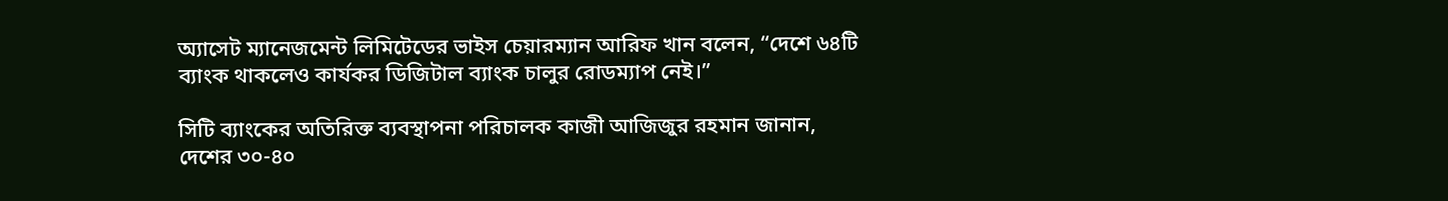অ্যাসেট ম্যানেজমেন্ট লিমিটেডের ভাইস চেয়ারম্যান আরিফ খান বলেন, “দেশে ৬৪টি ব্যাংক থাকলেও কার্যকর ডিজিটাল ব্যাংক চালুর রোডম্যাপ নেই।”

সিটি ব্যাংকের অতিরিক্ত ব্যবস্থাপনা পরিচালক কাজী আজিজুর রহমান জানান, দেশের ৩০-৪০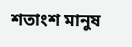শতাংশ মানুষ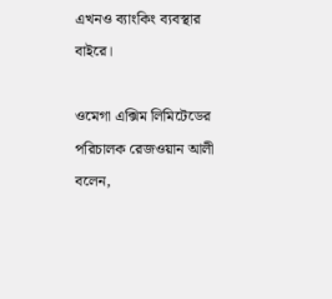এখনও ব্যাংকিং ব্যবস্থার বাইরে।

ওমেগা এক্সিম লিমিটেডের পরিচালক রেজওয়ান আলী বলেন,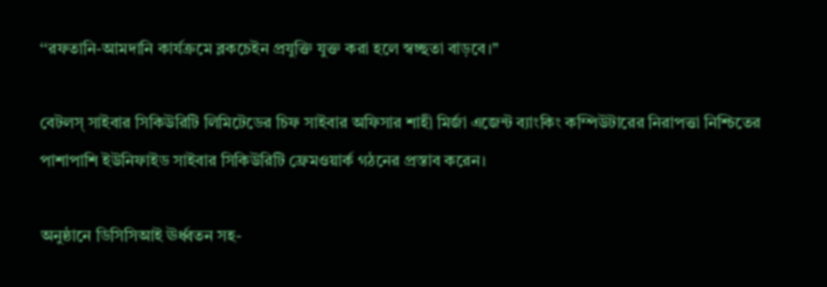‘‘রফতানি-আমদানি কার্যক্রমে ব্লকচেইন প্রযুক্তি যুক্ত করা হলে স্বচ্ছতা বাড়বে।’’

বেটলস্ সাইবার সিকিউরিটি লিমিটেডের চিফ সাইবার অফিসার শাহী মির্জা এজেন্ট ব্যাংকিং কম্পিউটারের নিরাপত্তা নিশ্চিতের পাশাপাশি ইউনিফাইড সাইবার সিকিউরিটি ফ্রেমওয়ার্ক গঠনের প্রস্তাব করেন।

অনুষ্ঠানে ডিসিসিআই ঊর্ধ্বতন সহ-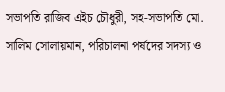সভাপতি রাজিব এইচ চৌধুরী, সহ-সভাপতি মো. সালিম সোলায়মান, পরিচালনা পর্ষদের সদস্য ও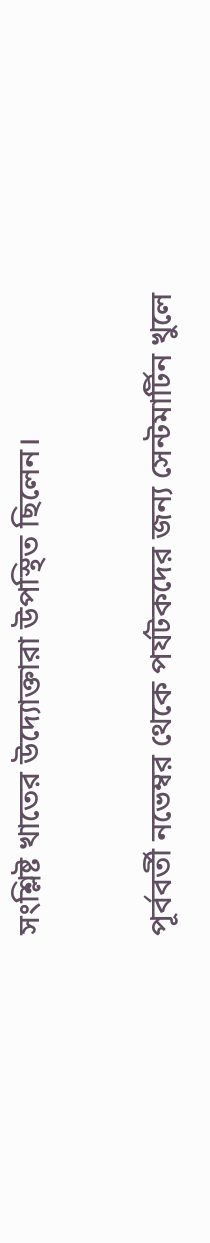সংশ্লিষ্ট খাতের উদ্যোক্তারা উপস্থিত ছিলেন।

পূর্ববর্তী নভেম্বর থেকে পর্যটকদের জন্য সেন্টমার্টিন খুলে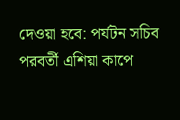দেওয়া হবে: পর্যটন সচিব
পরবর্তী এশিয়া কাপে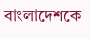বাংলাদেশকে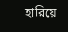হারিয়ে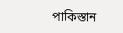পাকিস্তান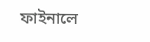ফাইনালে